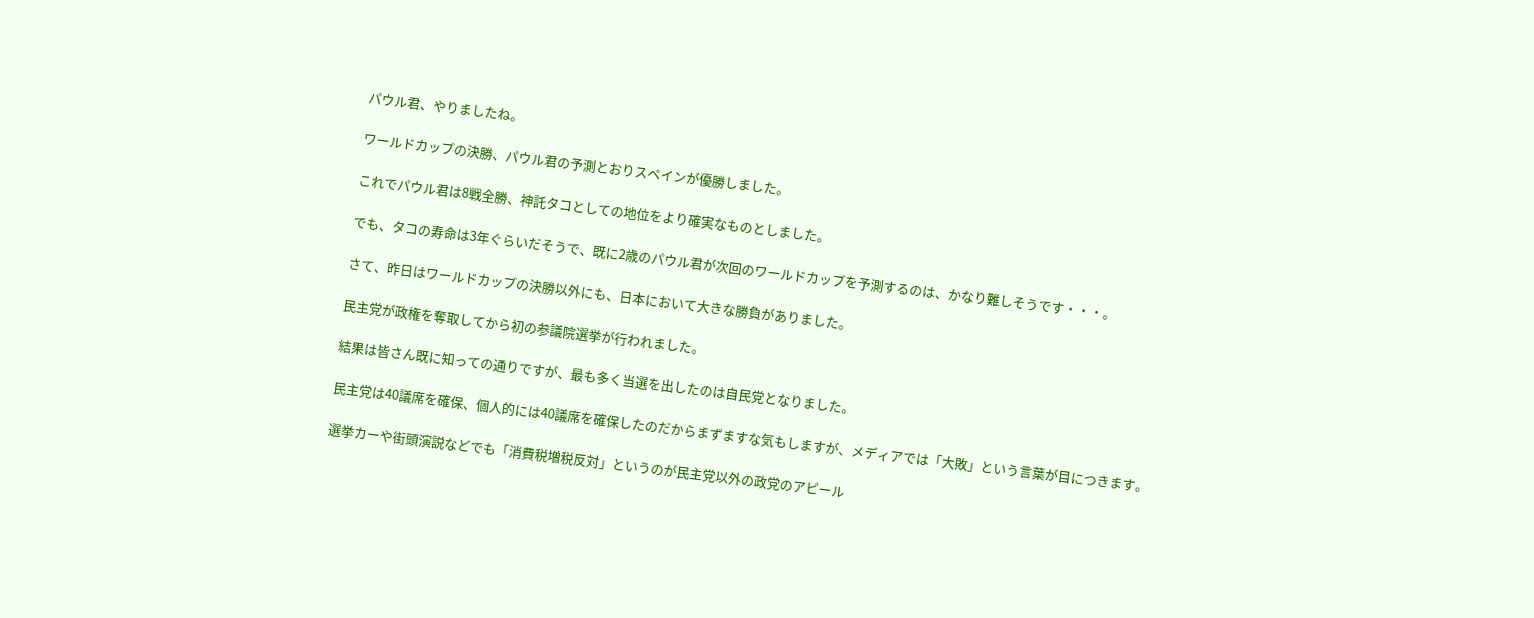パウル君、やりましたね。

ワールドカップの決勝、パウル君の予測とおりスペインが優勝しました。

これでパウル君は8戦全勝、神託タコとしての地位をより確実なものとしました。

でも、タコの寿命は3年ぐらいだそうで、既に2歳のパウル君が次回のワールドカップを予測するのは、かなり難しそうです・・・。

さて、昨日はワールドカップの決勝以外にも、日本において大きな勝負がありました。

民主党が政権を奪取してから初の参議院選挙が行われました。

結果は皆さん既に知っての通りですが、最も多く当選を出したのは自民党となりました。

民主党は40議席を確保、個人的には40議席を確保したのだからまずますな気もしますが、メディアでは「大敗」という言葉が目につきます。

選挙カーや街頭演説などでも「消費税増税反対」というのが民主党以外の政党のアピール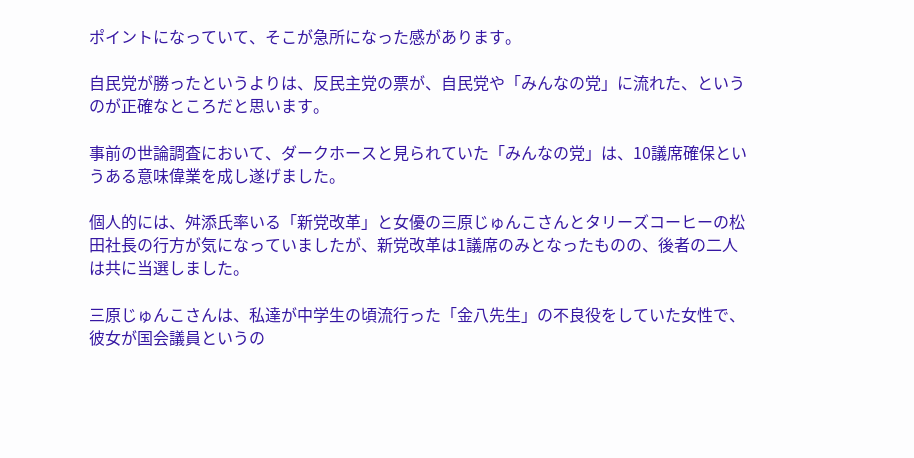ポイントになっていて、そこが急所になった感があります。

自民党が勝ったというよりは、反民主党の票が、自民党や「みんなの党」に流れた、というのが正確なところだと思います。

事前の世論調査において、ダークホースと見られていた「みんなの党」は、10議席確保というある意味偉業を成し遂げました。

個人的には、舛添氏率いる「新党改革」と女優の三原じゅんこさんとタリーズコーヒーの松田社長の行方が気になっていましたが、新党改革は1議席のみとなったものの、後者の二人は共に当選しました。

三原じゅんこさんは、私達が中学生の頃流行った「金八先生」の不良役をしていた女性で、彼女が国会議員というの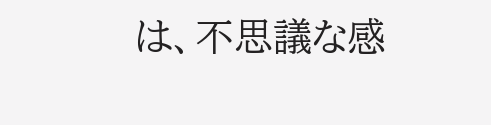は、不思議な感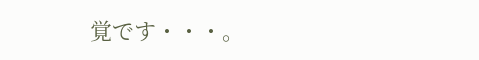覚です・・・。